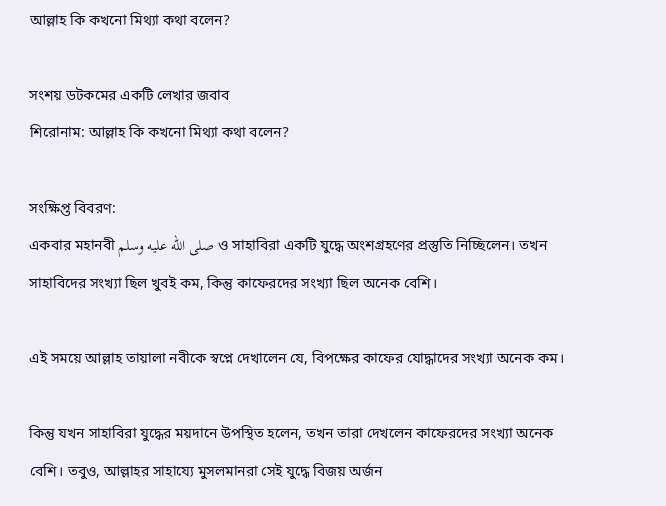আল্লাহ কি কখনো মিথ্যা কথা বলেন?

সংশয় ডটকমের একটি লেখার জবাব
শিরোনাম: আল্লাহ কি কখনো মিথ্যা কথা বলেন?

সংক্ষিপ্ত বিবরণ:
একবার মহানবী صلى الله عليه وسلم ও সাহাবিরা একটি যুদ্ধে অংশগ্রহণের প্রস্তুতি নিচ্ছিলেন। তখন সাহাবিদের সংখ্যা ছিল খুবই কম, কিন্তু কাফেরদের সংখ্যা ছিল অনেক বেশি।

এই সময়ে আল্লাহ তায়ালা নবীকে স্বপ্নে দেখালেন যে, বিপক্ষের কাফের যোদ্ধাদের সংখ্যা অনেক কম।

কিন্তু যখন সাহাবিরা যুদ্ধের ময়দানে উপস্থিত হলেন, তখন তারা দেখলেন কাফেরদের সংখ্যা অনেক বেশি। তবুও, আল্লাহর সাহায্যে মুসলমানরা সেই যুদ্ধে বিজয় অর্জন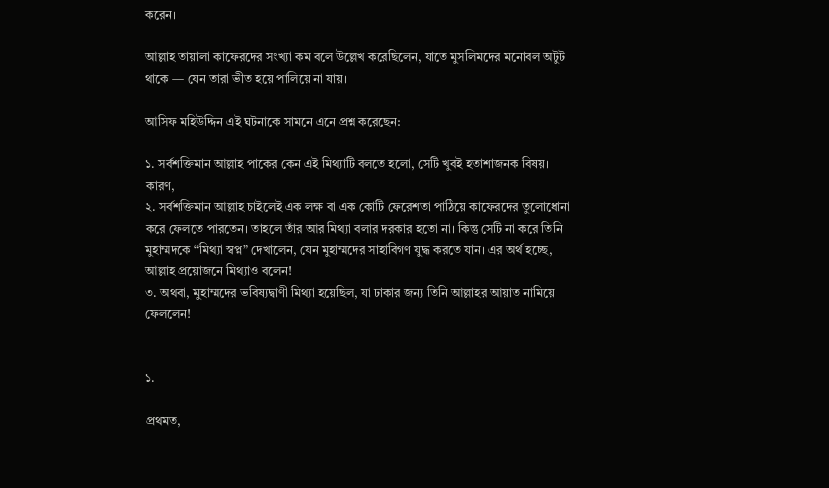করেন।

আল্লাহ তায়ালা কাফেরদের সংখ্যা কম বলে উল্লেখ করেছিলেন, যাতে মুসলিমদের মনোবল অটুট থাকে — যেন তারা ভীত হয়ে পালিয়ে না যায়।

আসিফ মহিউদ্দিন এই ঘটনাকে সামনে এনে প্রশ্ন করেছেন:

১. সর্বশক্তিমান আল্লাহ পাকের কেন এই মিথ্যাটি বলতে হলো, সেটি খুবই হতাশাজনক বিষয়। কারণ,
২. সর্বশক্তিমান আল্লাহ চাইলেই এক লক্ষ বা এক কোটি ফেরেশতা পাঠিয়ে কাফেরদের তুলোধোনা করে ফেলতে পারতেন। তাহলে তাঁর আর মিথ্যা বলার দরকার হতো না। কিন্তু সেটি না করে তিনি মুহাম্মদকে “মিথ্যা স্বপ্ন” দেখালেন, যেন মুহাম্মদের সাহাবিগণ যুদ্ধ করতে যান। এর অর্থ হচ্ছে, আল্লাহ প্রয়োজনে মিথ্যাও বলেন!
৩. অথবা, মুহাম্মদের ভবিষ্যদ্বাণী মিথ্যা হয়েছিল, যা ঢাকার জন্য তিনি আল্লাহর আয়াত নামিয়ে ফেললেন!


১.

প্রথমত,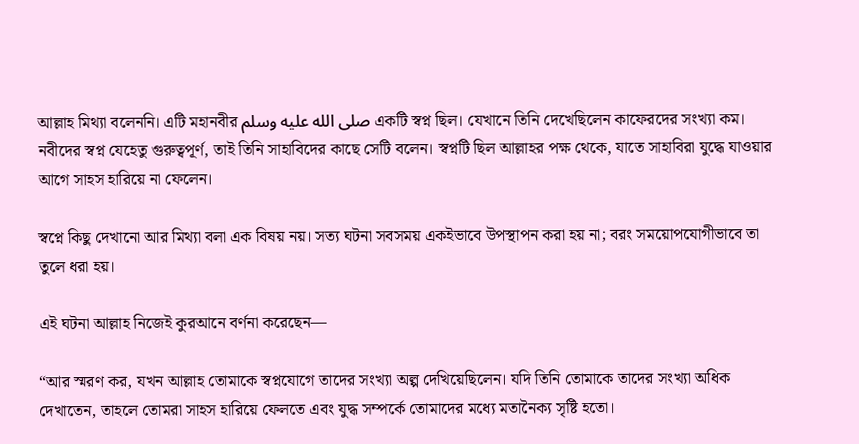আল্লাহ মিথ্যা বলেননি। এটি মহানবীর صلى الله عليه وسلم একটি স্বপ্ন ছিল। যেখানে তিনি দেখেছিলেন কাফেরদের সংখ্যা কম। নবীদের স্বপ্ন যেহেতু গুরুত্বপূর্ণ, তাই তিনি সাহাবিদের কাছে সেটি বলেন। স্বপ্নটি ছিল আল্লাহর পক্ষ থেকে, যাতে সাহাবিরা যুদ্ধে যাওয়ার আগে সাহস হারিয়ে না ফেলেন।

স্বপ্নে কিছু দেখানো আর মিথ্যা বলা এক বিষয় নয়। সত্য ঘটনা সবসময় একইভাবে উপস্থাপন করা হয় না; বরং সময়োপযোগীভাবে তা তুলে ধরা হয়।

এই ঘটনা আল্লাহ নিজেই কুরআনে বর্ণনা করেছেন—

“আর স্মরণ কর, যখন আল্লাহ তোমাকে স্বপ্নযোগে তাদের সংখ্যা অল্প দেখিয়েছিলেন। যদি তিনি তোমাকে তাদের সংখ্যা অধিক দেখাতেন, তাহলে তোমরা সাহস হারিয়ে ফেলতে এবং যুদ্ধ সম্পর্কে তোমাদের মধ্যে মতানৈক্য সৃষ্টি হতো।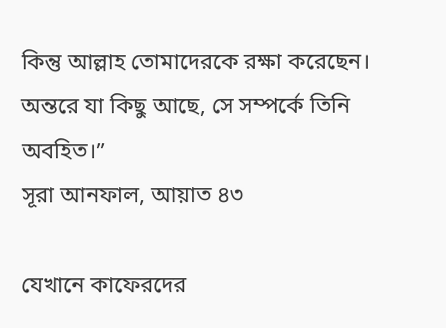কিন্তু আল্লাহ তোমাদেরকে রক্ষা করেছেন। অন্তরে যা কিছু আছে, সে সম্পর্কে তিনি অবহিত।”
সূরা আনফাল, আয়াত ৪৩

যেখানে কাফেরদের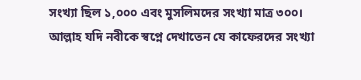সংখ্যা ছিল ১,০০০ এবং মুসলিমদের সংখ্যা মাত্র ৩০০। আল্লাহ যদি নবীকে স্বপ্নে দেখাতেন যে কাফেরদের সংখ্যা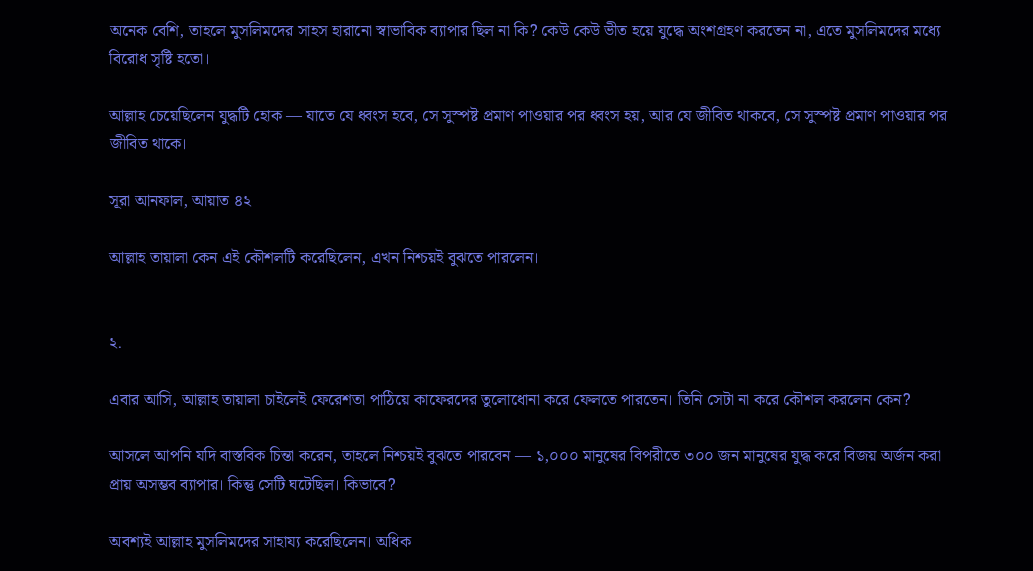অনেক বেশি, তাহলে মুসলিমদের সাহস হারানো স্বাভাবিক ব্যাপার ছিল না কি? কেউ কেউ ভীত হয়ে যুদ্ধে অংশগ্রহণ করতেন না, এতে মুসলিমদের মধ্যে বিরোধ সৃষ্টি হতো।

আল্লাহ চেয়েছিলেন যুদ্ধটি হোক — যাতে যে ধ্বংস হবে, সে সুস্পষ্ট প্রমাণ পাওয়ার পর ধ্বংস হয়, আর যে জীবিত থাকবে, সে সুস্পষ্ট প্রমাণ পাওয়ার পর জীবিত থাকে।

সূরা আনফাল, আয়াত ৪২

আল্লাহ তায়ালা কেন এই কৌশলটি করেছিলেন, এখন নিশ্চয়ই বুঝতে পারলেন।


২.

এবার আসি, আল্লাহ তায়ালা চাইলেই ফেরেশতা পাঠিয়ে কাফেরদের তুলোধোনা করে ফেলতে পারতেন। তিনি সেটা না করে কৌশল করলেন কেন?

আসলে আপনি যদি বাস্তবিক চিন্তা করেন, তাহলে নিশ্চয়ই বুঝতে পারবেন — ১,০০০ মানুষের বিপরীতে ৩০০ জন মানুষের যুদ্ধ করে বিজয় অর্জন করা প্রায় অসম্ভব ব্যাপার। কিন্তু সেটি ঘটেছিল। কিভাবে?

অবশ্যই আল্লাহ মুসলিমদের সাহায্য করেছিলেন। অধিক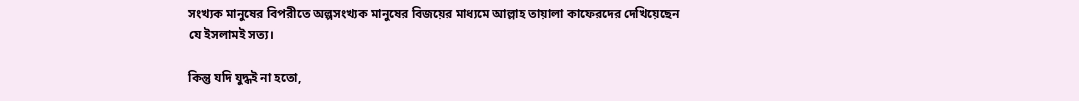সংখ্যক মানুষের বিপরীতে অল্পসংখ্যক মানুষের বিজয়ের মাধ্যমে আল্লাহ তায়ালা কাফেরদের দেখিয়েছেন যে ইসলামই সত্য।

কিন্তু যদি যুদ্ধই না হতো,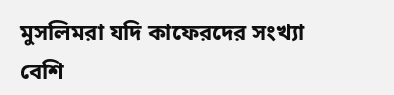মুসলিমরা যদি কাফেরদের সংখ্যা বেশি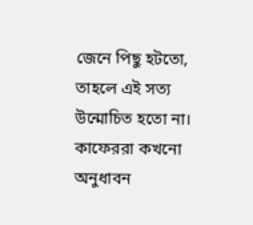জেনে পিছু হটতো, তাহলে এই সত্য উন্মোচিত হতো না। কাফেররা কখনো অনুধাবন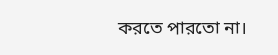করতে পারতো না।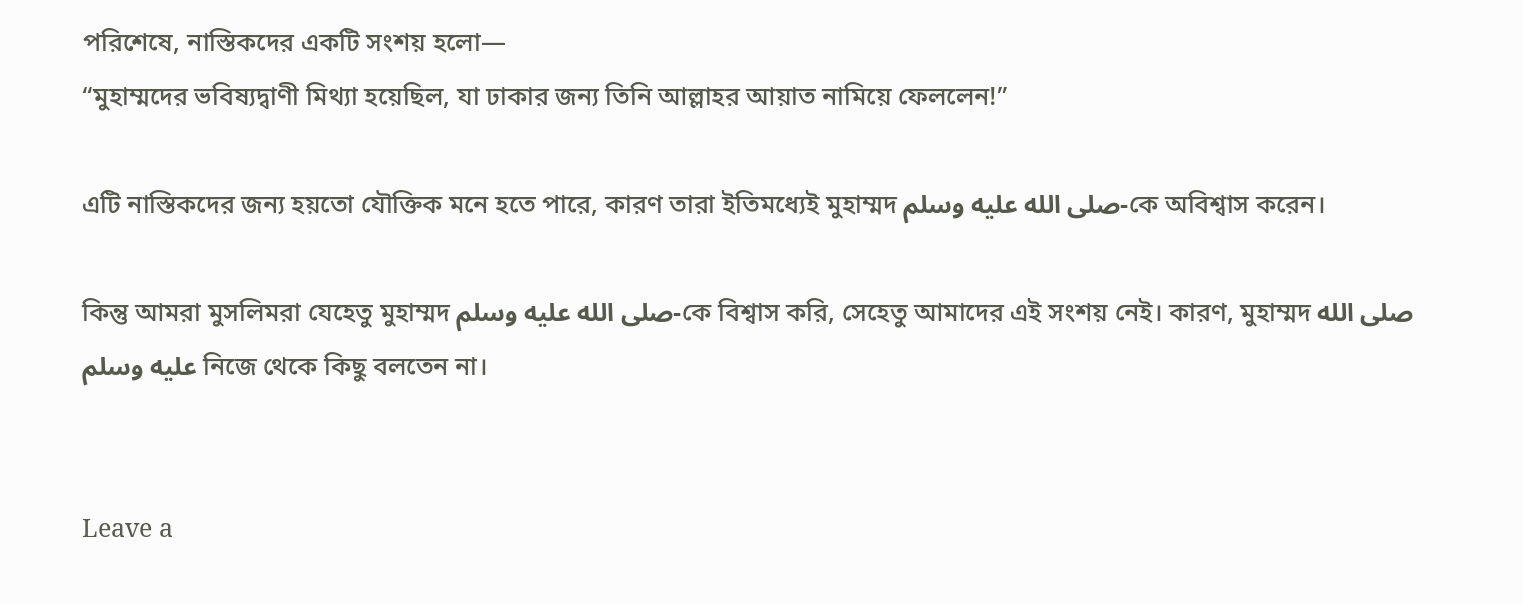পরিশেষে, নাস্তিকদের একটি সংশয় হলো—
“মুহাম্মদের ভবিষ্যদ্বাণী মিথ্যা হয়েছিল, যা ঢাকার জন্য তিনি আল্লাহর আয়াত নামিয়ে ফেললেন!”

এটি নাস্তিকদের জন্য হয়তো যৌক্তিক মনে হতে পারে, কারণ তারা ইতিমধ্যেই মুহাম্মদ صلى الله عليه وسلم-কে অবিশ্বাস করেন।

কিন্তু আমরা মুসলিমরা যেহেতু মুহাম্মদ صلى الله عليه وسلم-কে বিশ্বাস করি, সেহেতু আমাদের এই সংশয় নেই। কারণ, মুহাম্মদ صلى الله عليه وسلم নিজে থেকে কিছু বলতেন না।


Leave a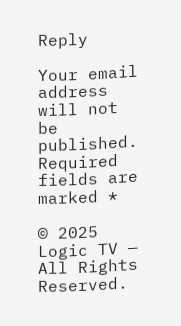Reply

Your email address will not be published. Required fields are marked *

© 2025 Logic TV — All Rights Reserved.